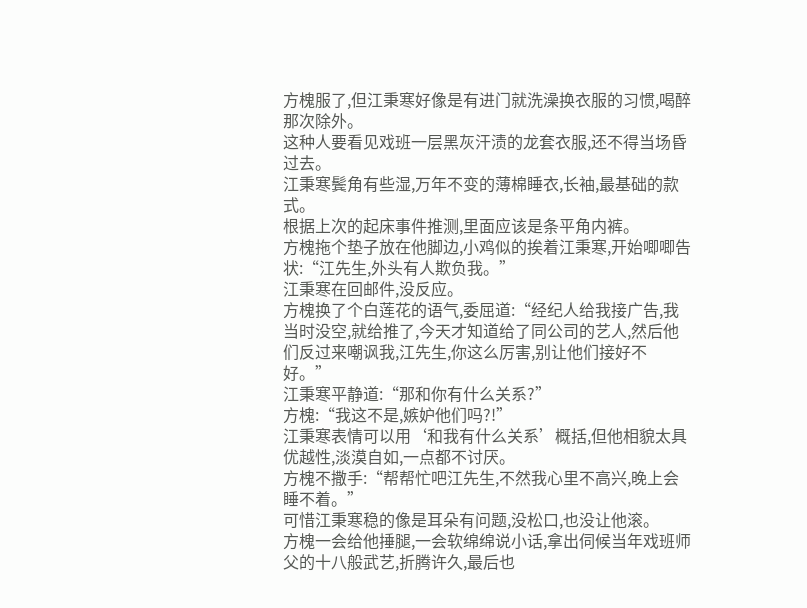方槐服了,但江秉寒好像是有进门就洗澡换衣服的习惯,喝醉那次除外。
这种人要看见戏班一层黑灰汗渍的龙套衣服,还不得当场昏过去。
江秉寒鬓角有些湿,万年不变的薄棉睡衣,长袖,最基础的款式。
根据上次的起床事件推测,里面应该是条平角内裤。
方槐拖个垫子放在他脚边,小鸡似的挨着江秉寒,开始唧唧告状:“江先生,外头有人欺负我。”
江秉寒在回邮件,没反应。
方槐换了个白莲花的语气,委屈道:“经纪人给我接广告,我当时没空,就给推了,今天才知道给了同公司的艺人,然后他们反过来嘲讽我,江先生,你这么厉害,别让他们接好不好。”
江秉寒平静道:“那和你有什么关系?”
方槐:“我这不是,嫉妒他们吗?!”
江秉寒表情可以用‘和我有什么关系’概括,但他相貌太具优越性,淡漠自如,一点都不讨厌。
方槐不撒手:“帮帮忙吧江先生,不然我心里不高兴,晚上会睡不着。”
可惜江秉寒稳的像是耳朵有问题,没松口,也没让他滚。
方槐一会给他捶腿,一会软绵绵说小话,拿出伺候当年戏班师父的十八般武艺,折腾许久,最后也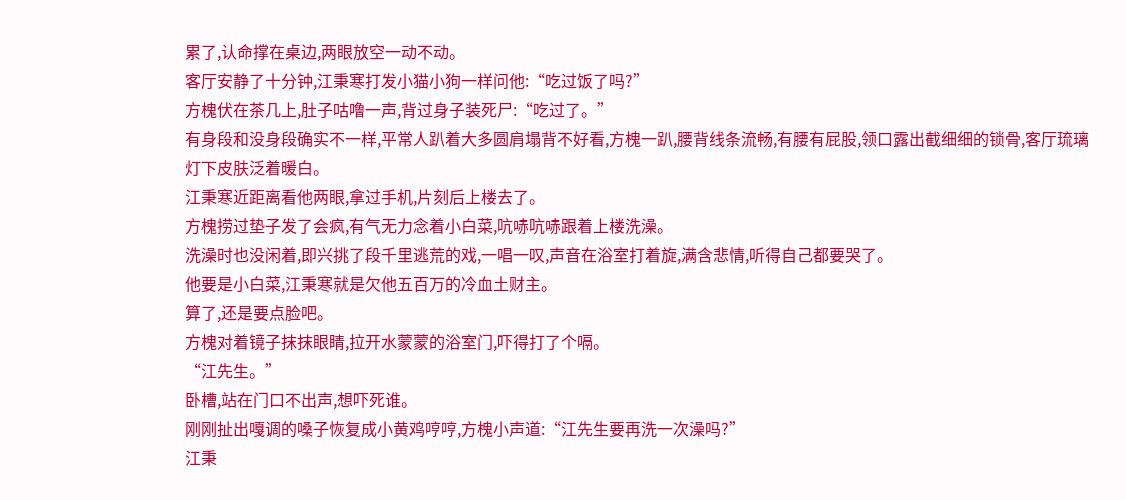累了,认命撑在桌边,两眼放空一动不动。
客厅安静了十分钟,江秉寒打发小猫小狗一样问他:“吃过饭了吗?”
方槐伏在茶几上,肚子咕噜一声,背过身子装死尸:“吃过了。”
有身段和没身段确实不一样,平常人趴着大多圆肩塌背不好看,方槐一趴,腰背线条流畅,有腰有屁股,领口露出截细细的锁骨,客厅琉璃灯下皮肤泛着暖白。
江秉寒近距离看他两眼,拿过手机,片刻后上楼去了。
方槐捞过垫子发了会疯,有气无力念着小白菜,吭哧吭哧跟着上楼洗澡。
洗澡时也没闲着,即兴挑了段千里逃荒的戏,一唱一叹,声音在浴室打着旋,满含悲情,听得自己都要哭了。
他要是小白菜,江秉寒就是欠他五百万的冷血土财主。
算了,还是要点脸吧。
方槐对着镜子抹抹眼睛,拉开水蒙蒙的浴室门,吓得打了个嗝。
“江先生。”
卧槽,站在门口不出声,想吓死谁。
刚刚扯出嘎调的嗓子恢复成小黄鸡哼哼,方槐小声道:“江先生要再洗一次澡吗?”
江秉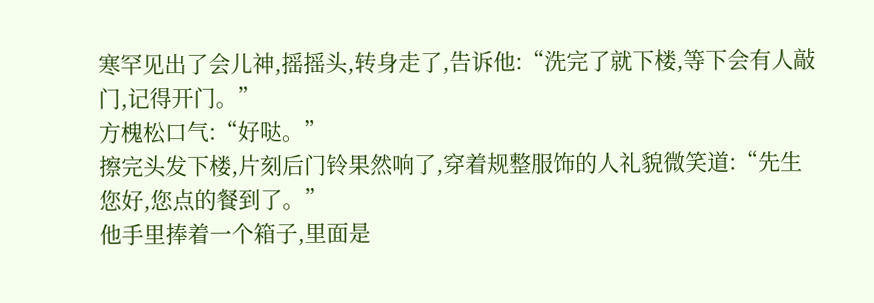寒罕见出了会儿神,摇摇头,转身走了,告诉他:“洗完了就下楼,等下会有人敲门,记得开门。”
方槐松口气:“好哒。”
擦完头发下楼,片刻后门铃果然响了,穿着规整服饰的人礼貌微笑道:“先生您好,您点的餐到了。”
他手里捧着一个箱子,里面是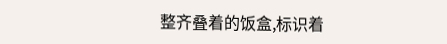整齐叠着的饭盒,标识着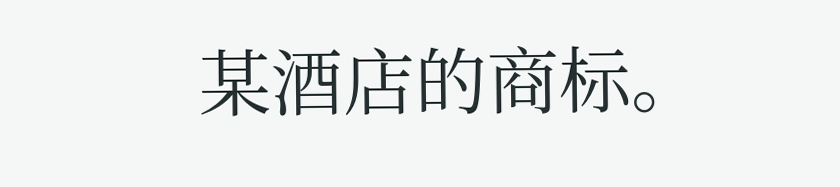某酒店的商标。